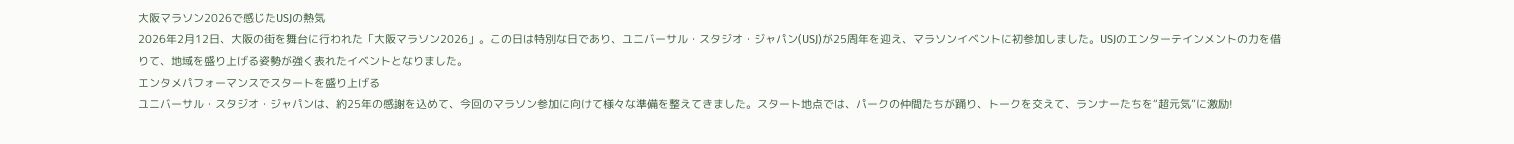大阪マラソン2026で感じたUSJの熱気
2026年2月12日、大阪の街を舞台に行われた「大阪マラソン2026」。この日は特別な日であり、ユニバーサル・スタジオ・ジャパン(USJ)が25周年を迎え、マラソンイベントに初参加しました。USJのエンターテインメントの力を借りて、地域を盛り上げる姿勢が強く表れたイベントとなりました。
エンタメパフォーマンスでスタートを盛り上げる
ユニバーサル・スタジオ・ジャパンは、約25年の感謝を込めて、今回のマラソン参加に向けて様々な準備を整えてきました。スタート地点では、パークの仲間たちが踊り、トークを交えて、ランナーたちを“超元気”に激励!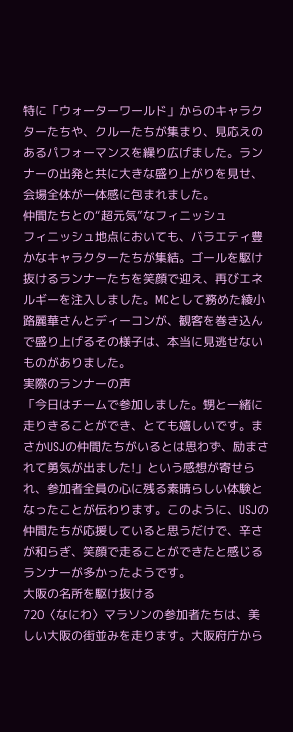特に「ウォーターワールド」からのキャラクターたちや、クルーたちが集まり、見応えのあるパフォーマンスを繰り広げました。ランナーの出発と共に大きな盛り上がりを見せ、会場全体が一体感に包まれました。
仲間たちとの“超元気”なフィニッシュ
フィニッシュ地点においても、バラエティ豊かなキャラクターたちが集結。ゴールを駆け抜けるランナーたちを笑顔で迎え、再びエネルギーを注入しました。MCとして務めた綾小路麗華さんとディーコンが、観客を巻き込んで盛り上げるその様子は、本当に見逃せないものがありました。
実際のランナーの声
「今日はチームで参加しました。甥と一緒に走りきることができ、とても嬉しいです。まさかUSJの仲間たちがいるとは思わず、励まされて勇気が出ました!」という感想が寄せられ、参加者全員の心に残る素晴らしい体験となったことが伝わります。このように、USJの仲間たちが応援していると思うだけで、辛さが和らぎ、笑顔で走ることができたと感じるランナーが多かったようです。
大阪の名所を駆け抜ける
720〈なにわ〉マラソンの参加者たちは、美しい大阪の街並みを走ります。大阪府庁から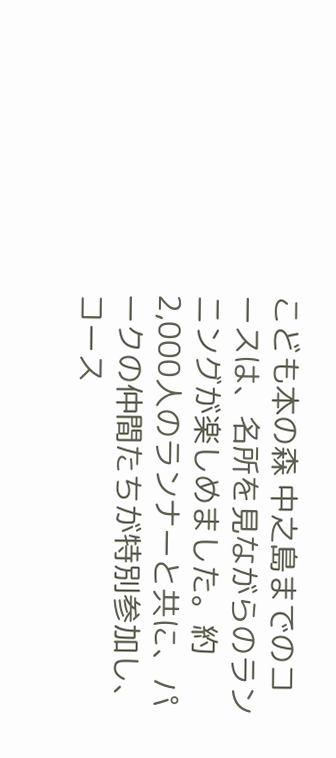こども本の森 中之島までのコースは、名所を見ながらのランニングが楽しめました。約2,000人のランナーと共に、パークの仲間たちが特別参加し、コース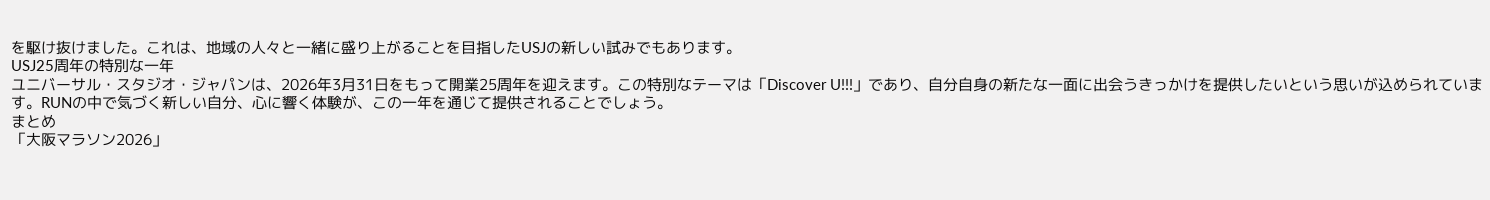を駆け抜けました。これは、地域の人々と一緒に盛り上がることを目指したUSJの新しい試みでもあります。
USJ25周年の特別な一年
ユニバーサル・スタジオ・ジャパンは、2026年3月31日をもって開業25周年を迎えます。この特別なテーマは「Discover U!!!」であり、自分自身の新たな一面に出会うきっかけを提供したいという思いが込められています。RUNの中で気づく新しい自分、心に響く体験が、この一年を通じて提供されることでしょう。
まとめ
「大阪マラソン2026」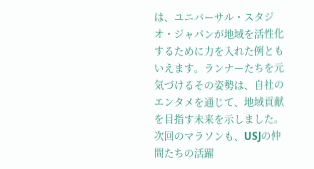は、ユニバーサル・スタジオ・ジャパンが地域を活性化するために力を入れた例ともいえます。ランナーたちを元気づけるその姿勢は、自社のエンタメを通じて、地域貢献を目指す未来を示しました。次回のマラソンも、USJの仲間たちの活躍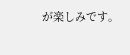が楽しみです。